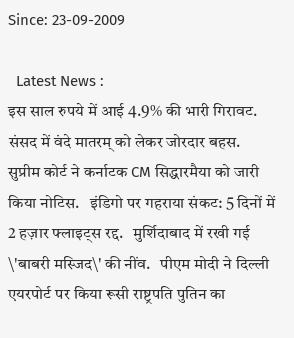Since: 23-09-2009

  Latest News :
इस साल रुपये में आई 4.9% की भारी गिरावट.   संसद में वंदे मातरम् को लेकर जोरदार बहस.   सुप्रीम कोर्ट ने कर्नाटक CM सिद्धारमैया को जारी किया नोटिस.   इंडिगो पर गहराया संकट: 5 दिनों में 2 हज़ार फ्लाइट्स रद्द.   मुर्शिदाबाद में रखी गई \'बाबरी मस्जिद\' की नींव.   पीएम मोदी ने दिल्ली एयरपोर्ट पर किया रूसी राष्ट्रपति पुतिन का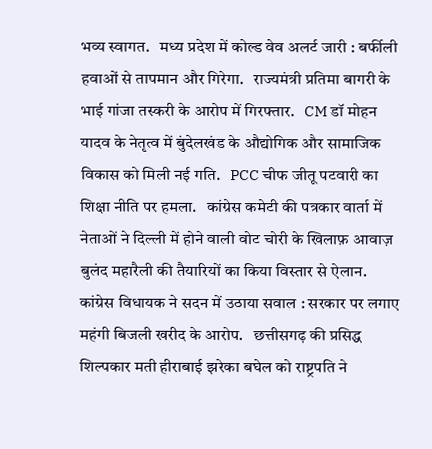भव्य स्वागत.   मध्य प्रदेश में कोल्ड वेव अलर्ट जारी : बर्फीली हवाओं से तापमान और गिरेगा.   राज्यमंत्री प्रतिमा बागरी के भाई गांजा तस्करी के आरोप में गिरफ्तार.   CM डॉ मोहन यादव के नेतृत्व में बुंदेलखंड के औद्योगिक और सामाजिक विकास को मिली नई गति.   PCC चीफ जीतू पटवारी का शिक्षा नीति पर हमला.   कांग्रेस कमेटी की पत्रकार वार्ता में नेताओं ने दिल्ली में होने वाली वोट चोरी के खिलाफ़ आवाज़ बुलंद महारैली की तैयारियों का किया विस्तार से ऐलान.   कांग्रेस विधायक ने सदन में उठाया सवाल : सरकार पर लगाए महंगी बिजली खरीद के आरोप.   छत्तीसगढ़ की प्रसिद्ध शिल्पकार मती हीराबाई झरेका बघेल को राष्ट्रपति ने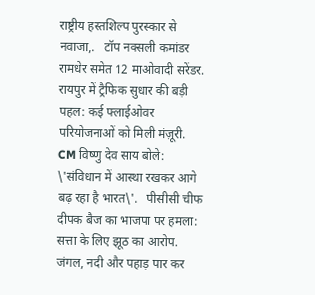राष्ट्रीय हस्तशिल्प पुरस्कार से नवाजा,.   टॉप नक्सली कमांडर रामधेर समेत 12 माओवादी सरेंडर.   रायपुर में ट्रैफिक सुधार की बड़ी पहल: कई फ्लाईओवर परियोजनाओं को मिली मंज़ूरी.   CM विष्णु देव साय बोले: \'संविधान में आस्था रखकर आगे बढ़ रहा है भारत\'.   पीसीसी चीफ दीपक बैज का भाजपा पर हमला: सत्ता के लिए झूठ का आरोप.   जंगल, नदी और पहाड़ पार कर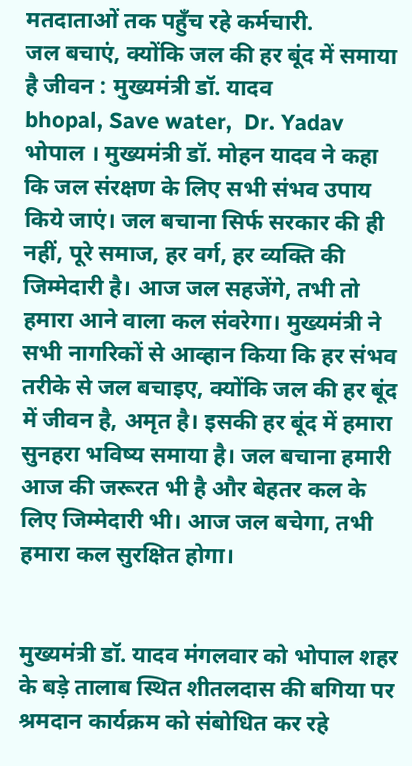मतदाताओं तक पहुँच रहे कर्मचारी.
जल बचाएं, क्योंकि जल की हर बूंद में समाया है जीवन : मुख्यमंत्री डॉ. यादव
bhopal, Save water,  Dr. Yadav
भोपाल । मुख्यमंत्री डॉ. मोहन यादव ने कहा कि जल संरक्षण के लिए सभी संभव उपाय किये जाएं। जल बचाना सिर्फ सरकार की ही नहीं, पूरे समाज, हर वर्ग, हर व्यक्ति की जिम्मेदारी है। आज जल सहजेंगे, तभी तो हमारा आने वाला कल संवरेगा। मुख्यमंत्री ने सभी नागरिकों से आव्हान किया कि हर संभव तरीके से जल बचाइए, क्योंकि जल की हर बूंद में जीवन है, अमृत है। इसकी हर बूंद में हमारा सुनहरा भविष्य समाया है। जल बचाना हमारी आज की जरूरत भी है और बेहतर कल के लिए जिम्मेदारी भी। आज जल बचेगा, तभी हमारा कल सुरक्षित होगा।


मुख्यमंत्री डॉ. यादव मंगलवार को भोपाल शहर के बड़े तालाब स्थित शीतलदास की बगिया पर श्रमदान कार्यक्रम को संबोधित कर रहे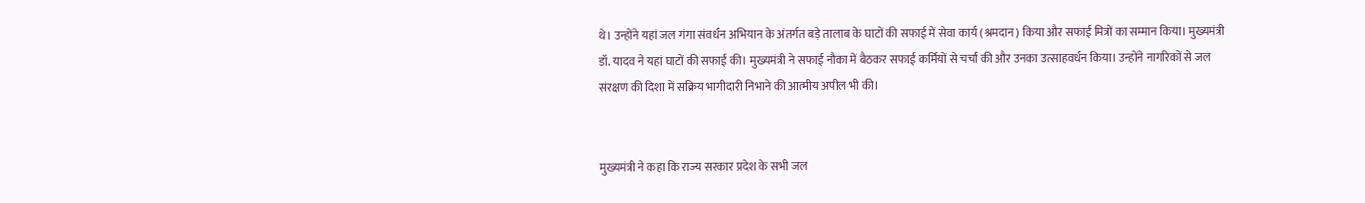थे। उन्होंने यहां जल गंगा संवर्धन अभियान के अंतर्गत बड़े तालाब के घाटों की सफाई में सेवा कार्य (श्रमदान) किया और सफाई मित्रों का सम्मान किया। मुख्यमंत्री डॉ. यादव ने यहां घाटों की सफाई की। मुख्यमंत्री ने सफाई नौका में बैठकर सफाई कर्मियों से चर्चा की और उनका उत्साहवर्धन किया। उन्होंने नागरिकों से जल संरक्षण की दिशा में सक्रिय भागीदारी निभाने की आत्मीय अपील भी की।


मुख्यमंत्री ने कहा कि राज्य सरकार प्रदेश के सभी जल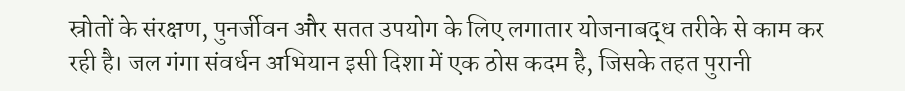स्रोतों के संरक्षण, पुनर्जीवन और सतत उपयोग के लिए लगातार योजनाबद्ध तरीके से काम कर रही है। जल गंगा संवर्धन अभियान इसी दिशा में एक ठोस कदम है, जिसके तहत पुरानी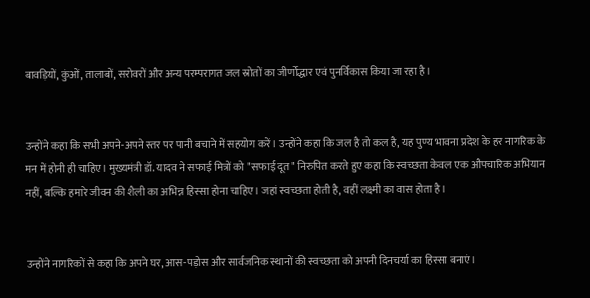बावड़ियों, कुंओं, तालाबों, सरोवरों और अन्य परम्परागत जल स्रोतों का जीर्णोद्धार एवं पुनर्विकास किया जा रहा है।


उन्होंने कहा कि सभी अपने-अपने स्तर पर पानी बचाने में सहयोग करें। उन्होंने कहा कि जल है तो कल है, यह पुण्य भावना प्रदेश के हर नागरिक के मन में होनी ही चाहिए। मुख्यमंत्री डॉ. यादव ने सफाई मित्रों को "सफाई दूत" निरुपित करते हुए कहा कि स्वच्छता केवल एक औपचारिक अभियान नहीं, बल्कि हमारे जीवन की शैली का अभिन्न हिस्सा होना चाहिए। जहां स्वच्छता होती है, वहीं लक्ष्मी का वास होता है।


उन्होंने नागरिकों से कहा कि अपने घर, आस-पड़ोस और सार्वजनिक स्थानों की स्वच्छता को अपनी दिनचर्या का हिस्सा बनाएं।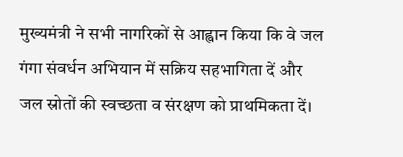मुख्यमंत्री ने सभी नागरिकों से आह्वान किया कि वे जल गंगा संवर्धन अभियान में सक्रिय सहभागिता दें और जल स्रोतों की स्वच्छता व संरक्षण को प्राथमिकता दें।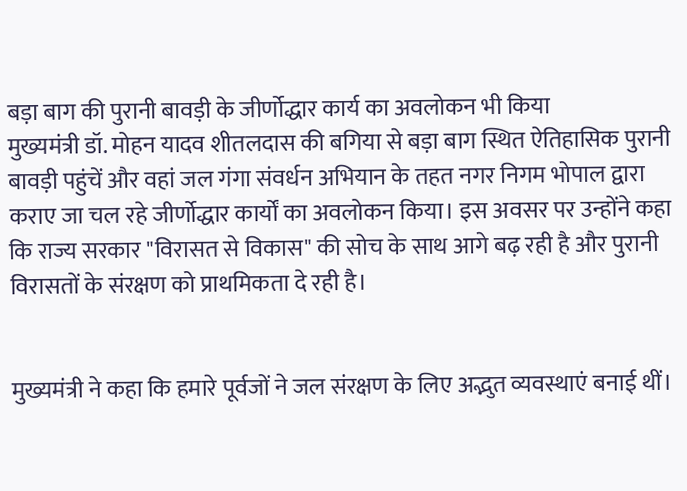बड़ा बाग की पुरानी बावड़ी के जीर्णोद्धार कार्य का अवलोकन भी किया
मुख्यमंत्री डॉ. मोहन यादव शीतलदास की बगिया से बड़ा बाग स्थित ऐतिहासिक पुरानी बावड़ी पहुंचें और वहां जल गंगा संवर्धन अभियान के तहत नगर निगम भोपाल द्वारा कराए जा चल रहे जीर्णोद्धार कार्यों का अवलोकन किया। इस अवसर पर उन्होंने कहा कि राज्य सरकार "विरासत से विकास" की सोच के साथ आगे बढ़ रही है और पुरानी विरासतों के संरक्षण को प्राथमिकता दे रही है।


मुख्यमंत्री ने कहा कि हमारे पूर्वजों ने जल संरक्षण के लिए अद्भुत व्यवस्थाएं बनाई थीं।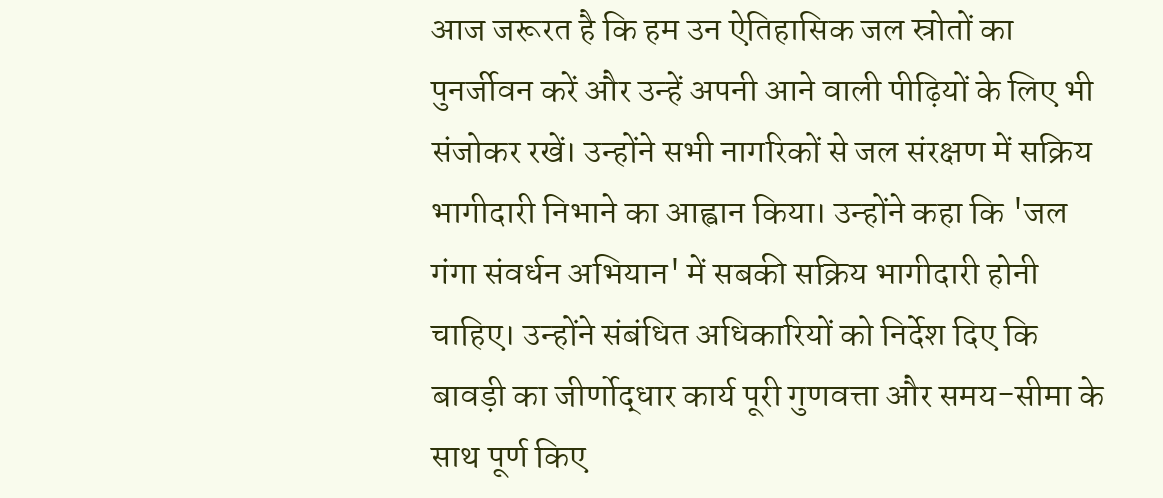आज जरूरत है कि हम उन ऐतिहासिक जल स्रोतों का पुनर्जीवन करें और उन्हें अपनी आने वाली पीढ़ियों के लिए भी संजोकर रखें। उन्होंने सभी नागरिकों से जल संरक्षण में सक्रिय भागीदारी निभाने का आह्वान किया। उन्होंने कहा कि 'जल गंगा संवर्धन अभियान' में सबकी सक्रिय भागीदारी होनी चाहिए। उन्होंने संबंधित अधिकारियों को निर्देश दिए कि बावड़ी का जीर्णोद्धार कार्य पूरी गुणवत्ता और समय-सीमा के साथ पूर्ण किए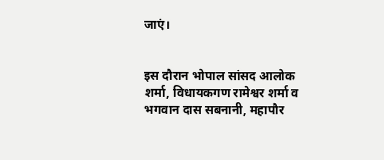जाएं।


इस दौरान भोपाल सांसद आलोक शर्मा, विधायकगण रामेश्वर शर्मा व भगवान दास सबनानी, महापौर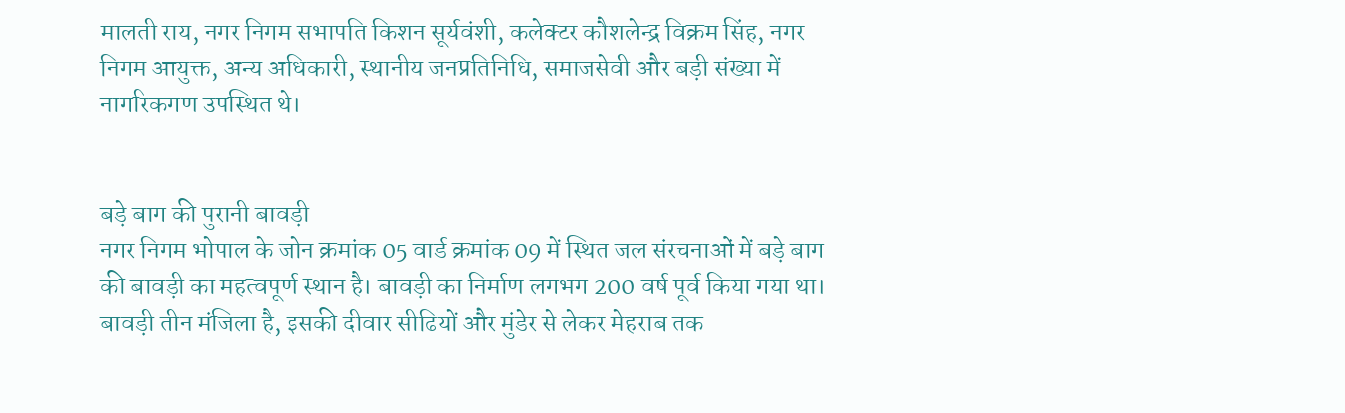मालती राय, नगर निगम सभापति किशन सूर्यवंशी, कलेक्टर कौशलेन्द्र विक्रम सिंह, नगर निगम आयुक्त, अन्य अधिकारी, स्थानीय जनप्रतिनिधि, समाजसेवी और बड़ी संख्या में नागरिकगण उपस्थित थे।


बड़े बाग की पुरानी बावड़ी
नगर निगम भोपाल के जोन क्रमांक 05 वार्ड क्रमांक 09 में स्थित जल संरचनाओं में बड़े बाग की बावड़ी का महत्वपूर्ण स्थान है। बावड़ी का निर्माण लगभग 200 वर्ष पूर्व किया गया था। बावड़ी तीन मंजिला है, इसकी दीवार सीढियों और मुंडेर से लेकर मेहराब तक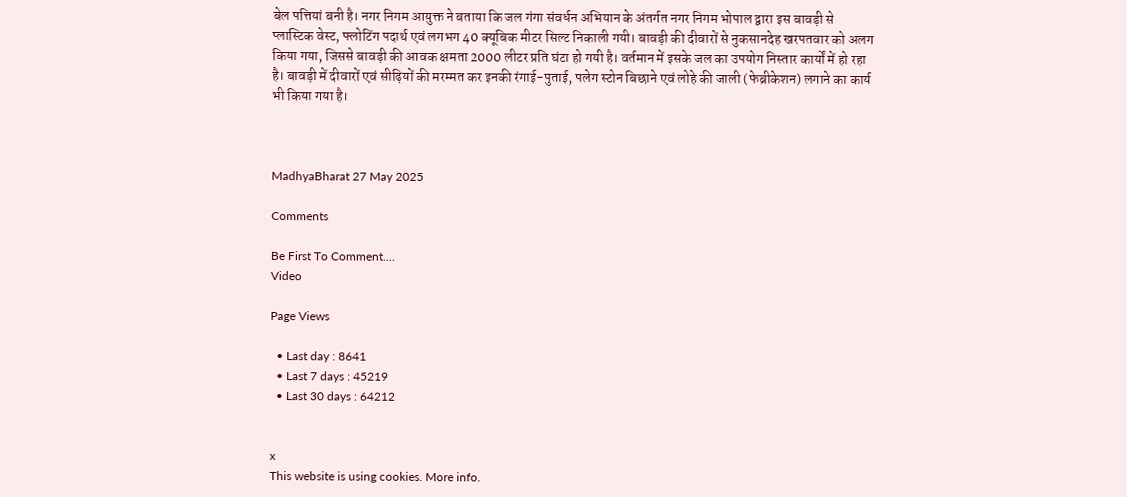बेल पत्तियां बनी है। नगर निगम आयुक्त ने बताया कि जल गंगा संवर्धन अभियान के अंतर्गत नगर निगम भोपाल द्वारा इस बावड़ी से प्लास्टिक वेस्ट, फ्लोटिंग पदार्थ एवं लगभग 40 क्यूबिक मीटर सिल्ट निकाली गयी। बावड़ी की दीवारों से नुकसानदेह खरपतवार को अलग किया गया, जिससे बावड़ी की आवक क्षमता 2000 लीटर प्रति घंटा हो गयी है। वर्तमान में इसके जल का उपयोग निस्तार कार्यों में हो रहा है। बावड़ी में दीवारों एवं सीढ़ियों की मरम्मत कर इनकी रंगाई-पुताई, पलेग स्टोन बिछाने एवं लोहे की जाली (फेब्रीकेशन) लगाने का कार्य भी किया गया है।



MadhyaBharat 27 May 2025

Comments

Be First To Comment....
Video

Page Views

  • Last day : 8641
  • Last 7 days : 45219
  • Last 30 days : 64212


x
This website is using cookies. More info.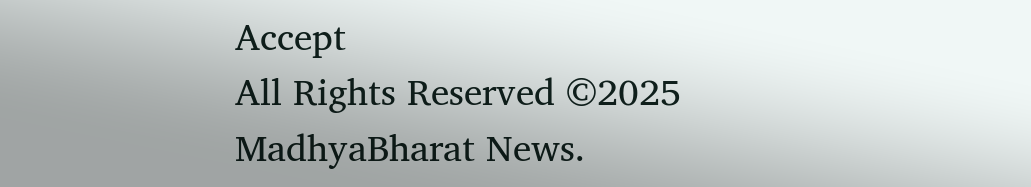Accept
All Rights Reserved ©2025 MadhyaBharat News.